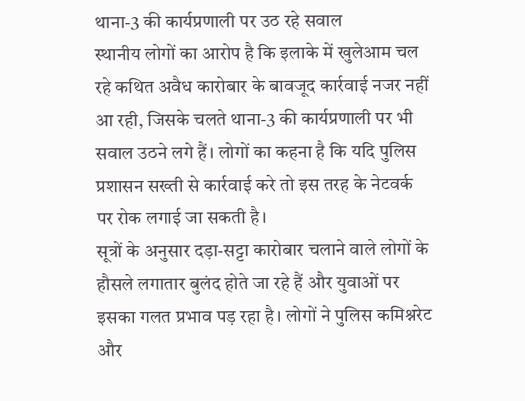थाना-3 की कार्यप्रणाली पर उठ रहे सवाल
स्थानीय लोगों का आरोप है कि इलाके में खुलेआम चल रहे कथित अवैध कारोबार के बावजूद कार्रवाई नजर नहीं आ रही, जिसके चलते थाना-3 की कार्यप्रणाली पर भी सवाल उठने लगे हैं। लोगों का कहना है कि यदि पुलिस प्रशासन सख्ती से कार्रवाई करे तो इस तरह के नेटवर्क पर रोक लगाई जा सकती है।
सूत्रों के अनुसार दड़ा-सट्टा कारोबार चलाने वाले लोगों के हौसले लगातार बुलंद होते जा रहे हैं और युवाओं पर इसका गलत प्रभाव पड़ रहा है। लोगों ने पुलिस कमिश्नरेट और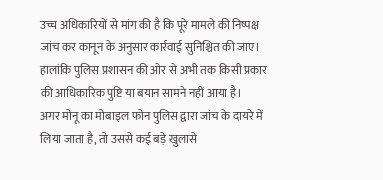उच्च अधिकारियों से मांग की है कि पूरे मामले की निष्पक्ष जांच कर कानून के अनुसार कार्रवाई सुनिश्चित की जाए।
हालांकि पुलिस प्रशासन की ओर से अभी तक किसी प्रकार की आधिकारिक पुष्टि या बयान सामने नहीं आया है।
अगर मोनू का मोबाइल फोन पुलिस द्वारा जांच के दायरे में लिया जाता है, तो उससे कई बड़े खुलासे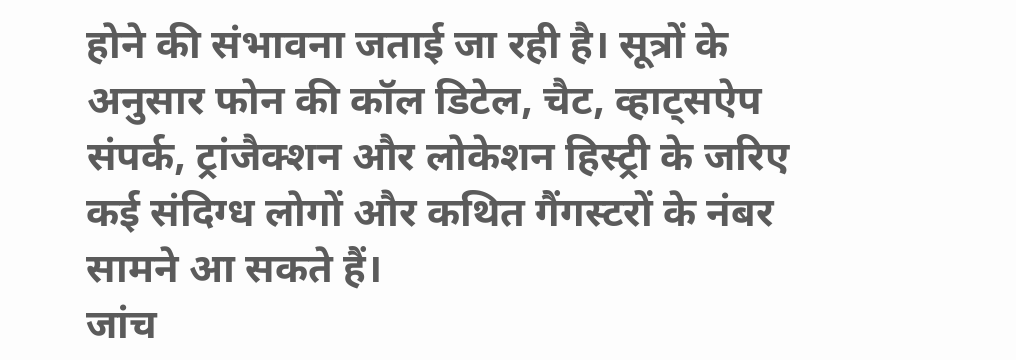होने की संभावना जताई जा रही है। सूत्रों के अनुसार फोन की कॉल डिटेल, चैट, व्हाट्सऐप संपर्क, ट्रांजैक्शन और लोकेशन हिस्ट्री के जरिए कई संदिग्ध लोगों और कथित गैंगस्टरों के नंबर सामने आ सकते हैं।
जांच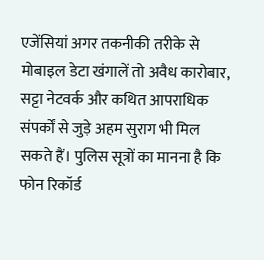एजेंसियां अगर तकनीकी तरीके से मोबाइल डेटा खंगालें तो अवैध कारोबार, सट्टा नेटवर्क और कथित आपराधिक संपर्कों से जुड़े अहम सुराग भी मिल सकते हैं। पुलिस सूत्रों का मानना है कि फोन रिकॉर्ड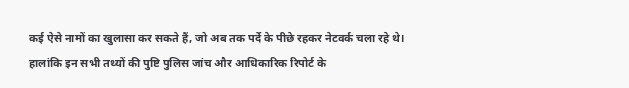कई ऐसे नामों का खुलासा कर सकते हैं, जो अब तक पर्दे के पीछे रहकर नेटवर्क चला रहे थे।
हालांकि इन सभी तथ्यों की पुष्टि पुलिस जांच और आधिकारिक रिपोर्ट के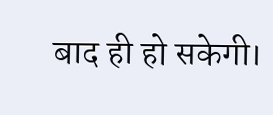बाद ही हो सकेगी।